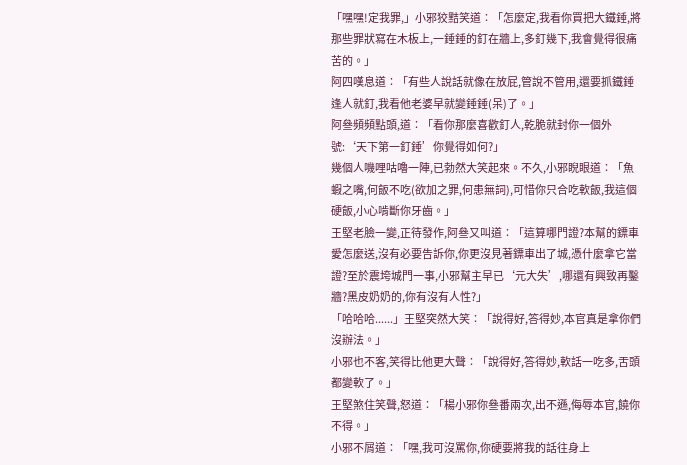「嘿嘿!定我罪,」小邪狡黠笑道∶「怎麼定,我看你買把大鐵錘,將那些罪狀寫在木板上,一錘錘的釘在牆上,多釘幾下,我會覺得很痛苦的。」
阿四嘆息道∶「有些人說話就像在放屁,管說不管用,還要抓鐵錘逢人就釘,我看他老婆早就變錘錘(呆)了。」
阿叄頻頻點頭,道∶「看你那麼喜歡釘人,乾脆就封你一個外號:‘天下第一釘錘’你覺得如何?」
幾個人嘰哩咕嚕一陣,已勃然大笑起來。不久,小邪睨眼道∶「魚蝦之嘴,何飯不吃(欲加之罪,何患無詞),可惜你只合吃軟飯,我這個硬飯,小心啃斷你牙齒。」
王堅老臉一變,正待發作,阿叄又叫道∶「這算哪門證?本幫的鏢車愛怎麼送,沒有必要告訴你,你更沒見著鏢車出了城,憑什麼拿它當證?至於震垮城門一事,小邪幫主早已‘元大失’,哪還有興致再鑿牆?黑皮奶奶的,你有沒有人性?」
「哈哈哈......」王堅突然大笑∶「說得好,答得妙,本官真是拿你們沒辦法。」
小邪也不客,笑得比他更大聲∶「說得好,答得妙,軟話一吃多,舌頭都變軟了。」
王堅煞住笑聲,怒道∶「楊小邪你叄番兩次,出不遜,侮辱本官,饒你不得。」
小邪不屑道∶「嘿,我可沒罵你,你硬要將我的話往身上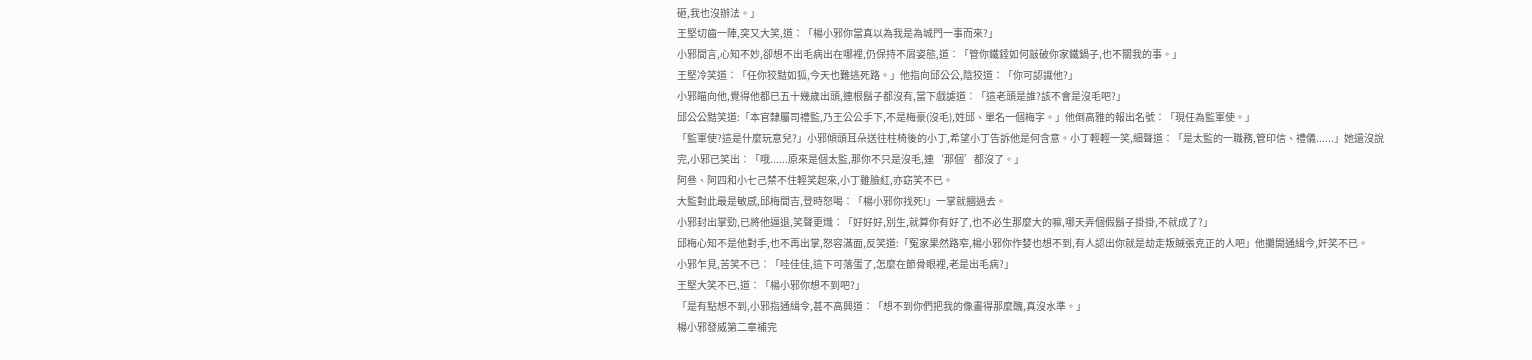砸,我也沒辦法。」
王堅切齒一陣,突又大笑,道∶「楊小邪你當真以為我是為城門一事而來?」
小邪間言,心知不妙,卻想不出毛病出在哪裡,仍保持不屑姿態,道∶「管你鐵錘如何敲破你家鐵鍋子,也不關我的事。」
王堅冷笑道∶「任你狡黠如狐,今天也難逃死路。」他指向邱公公,陰狡道∶「你可認識他?」
小邪瞄向他,覺得他都已五十幾歲出頭,連根鬍子都沒有,當下戲謔道∶「這老頭是誰?該不會是沒毛吧?」
邱公公黠笑道:「本官隸屬司禮監,乃王公公手下,不是梅豪(沒毛),姓邱、單名一個梅字。」他倒高雅的報出名號∶「現任為監軍使。」
「監軍使?這是什麼玩意兒?」小邪傾頭耳朵送往柱椅後的小丁,希望小丁告訴他是何含意。小丁輕輕一笑,細聲道∶「是太監的一職務,管印信、禮儀......」她還沒說完,小邪已笑出∶「哦......原來是個太監,那你不只是沒毛,連‘那個’都沒了。」
阿叄、阿四和小七己禁不住輕笑起來,小丁雖臉紅,亦窈笑不已。
大監對此最是敏感,邱梅間吉,登時怒喝∶「楊小邪你找死!」一掌就摑過去。
小邪封出掌勁,已將他逼退,笑聲更熾∶「好好好,別生,就算你有好了,也不必生那麼大的嘛,哪天弄個假鬍子掛掛,不就成了?」
邱梅心知不是他對手,也不再出掌,怒容滿面,反笑道:「冤家果然路窄,楊小邪你作婪也想不到,有人認出你就是劫走叛賊張克正的人吧」他攤開通緝今,奸笑不已。
小邪乍見,苦笑不已∶「哇佳佳,這下可落蛋了,怎麼在節骨眼裡,老是出毛病?」
王堅大笑不已,道∶「楊小邪你想不到吧?」
「是有點想不到,小邪指通緝令,甚不高興道∶「想不到你們把我的像畫得那麼醜,真沒水準。」
楊小邪發威第二章補完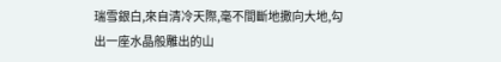瑞雪銀白,來自清冷天際,毫不間斷地撒向大地,勾出一座水晶般雕出的山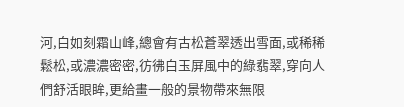河,白如刻霜山峰,總會有古松蒼翠透出雪面,或稀稀鬆松,或濃濃密密,彷彿白玉屏風中的綠翡翠,穿向人們舒活眼眸,更給畫一般的景物帶來無限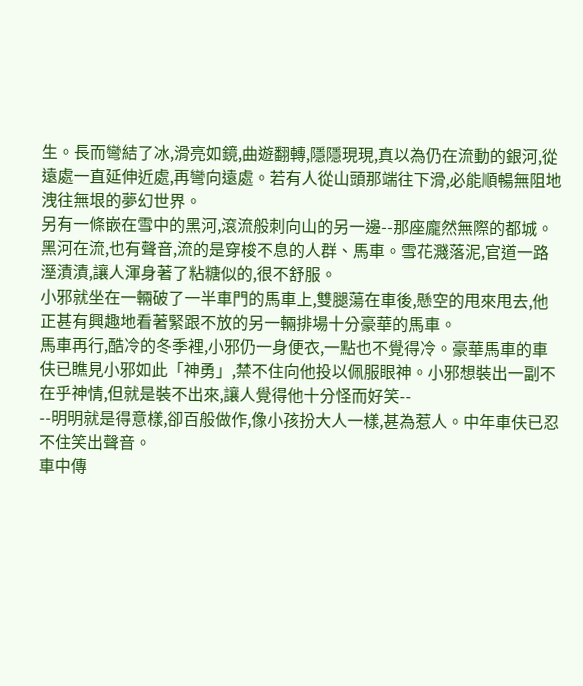生。長而彎結了冰,滑亮如鏡,曲遊翻轉,隱隱現現,真以為仍在流動的銀河,從遠處一直延伸近處,再彎向遠處。若有人從山頭那端往下滑,必能順暢無阻地洩往無垠的夢幻世界。
另有一條嵌在雪中的黑河,滾流般刺向山的另一邊--那座龐然無際的都城。黑河在流,也有聲音,流的是穿梭不息的人群、馬車。雪花濺落泥,官道一路溼漬漬,讓人渾身著了粘糖似的,很不舒服。
小邪就坐在一輛破了一半車門的馬車上,雙腿蕩在車後,懸空的甩來甩去,他正甚有興趣地看著緊跟不放的另一輛排場十分豪華的馬車。
馬車再行,酷冷的冬季裡,小邪仍一身便衣,一點也不覺得冷。豪華馬車的車伕已瞧見小邪如此「神勇」,禁不住向他投以佩服眼神。小邪想裝出一副不在乎神情,但就是裝不出來,讓人覺得他十分怪而好笑--
--明明就是得意樣,卻百般做作,像小孩扮大人一樣,甚為惹人。中年車伕已忍不住笑出聲音。
車中傳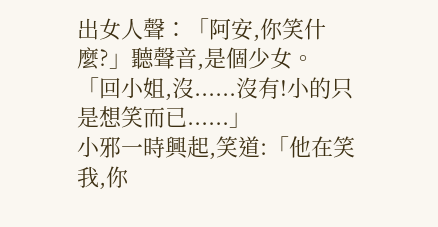出女人聲∶「阿安,你笑什麼?」聽聲音,是個少女。
「回小姐,沒......沒有!小的只是想笑而已......」
小邪一時興起,笑道:「他在笑我,你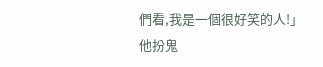們看,我是一個很好笑的人!」
他扮鬼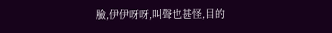臉,伊伊呀呀,叫聲也甚怪,目的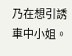乃在想引誘車中小姐。